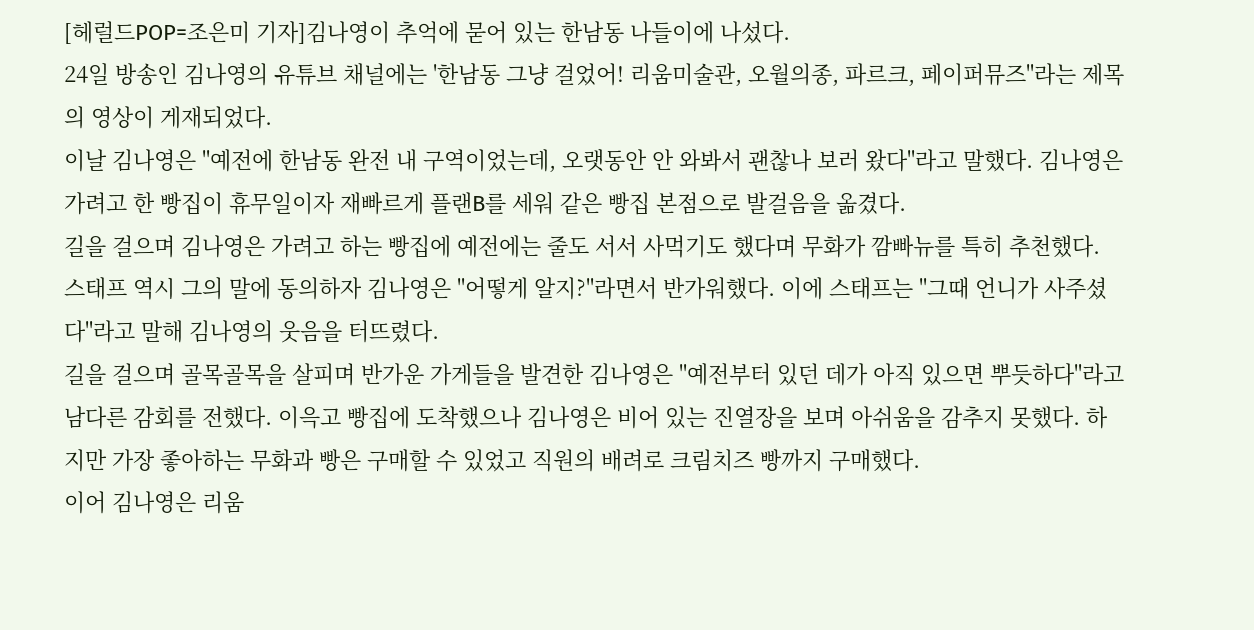[헤럴드POP=조은미 기자]김나영이 추억에 묻어 있는 한남동 나들이에 나섰다.
24일 방송인 김나영의 유튜브 채널에는 '한남동 그냥 걸었어! 리움미술관, 오월의종, 파르크, 페이퍼뮤즈"라는 제목의 영상이 게재되었다.
이날 김나영은 "예전에 한남동 완전 내 구역이었는데, 오랫동안 안 와봐서 괜찮나 보러 왔다"라고 말했다. 김나영은 가려고 한 빵집이 휴무일이자 재빠르게 플랜B를 세워 같은 빵집 본점으로 발걸음을 옮겼다.
길을 걸으며 김나영은 가려고 하는 빵집에 예전에는 줄도 서서 사먹기도 했다며 무화가 깜빠뉴를 특히 추천했다. 스태프 역시 그의 말에 동의하자 김나영은 "어떻게 알지?"라면서 반가워했다. 이에 스태프는 "그때 언니가 사주셨다"라고 말해 김나영의 웃음을 터뜨렸다.
길을 걸으며 골목골목을 살피며 반가운 가게들을 발견한 김나영은 "예전부터 있던 데가 아직 있으면 뿌듯하다"라고 남다른 감회를 전했다. 이윽고 빵집에 도착했으나 김나영은 비어 있는 진열장을 보며 아쉬움을 감추지 못했다. 하지만 가장 좋아하는 무화과 빵은 구매할 수 있었고 직원의 배려로 크림치즈 빵까지 구매했다.
이어 김나영은 리움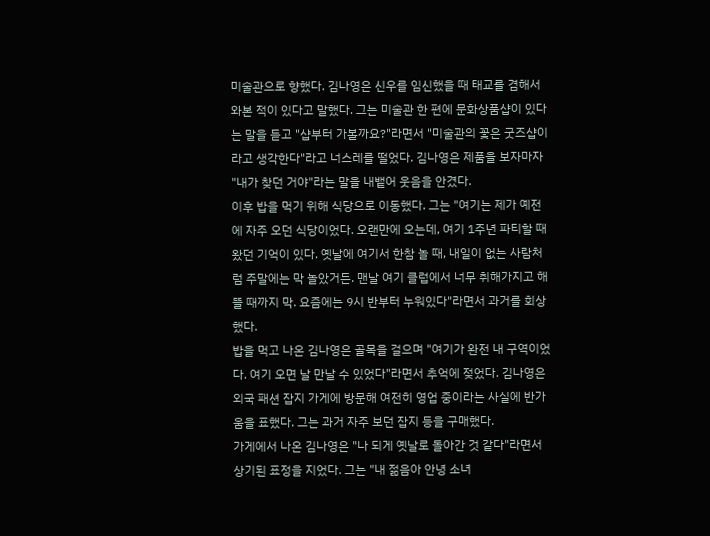미술관으로 향했다. 김나영은 신우를 임신했을 때 태교를 겸해서 와본 적이 있다고 말했다. 그는 미술관 한 편에 문화상품샵이 있다는 말을 듣고 "샵부터 가볼까요?"라면서 "미술관의 꽃은 굿즈샵이라고 생각한다"라고 너스레를 떨었다. 김나영은 제품을 보자마자 "내가 찾던 거야"라는 말을 내뱉어 웃음을 안겼다.
이후 밥을 먹기 위해 식당으로 이동했다. 그는 "여기는 제가 예전에 자주 오던 식당이었다. 오랜만에 오는데, 여기 1주년 파티할 때 왔던 기억이 있다. 옛날에 여기서 한참 놀 때, 내일이 없는 사람처럼 주말에는 막 놀았거든. 맨날 여기 클럽에서 너무 취해가지고 해 뜰 때까지 막. 요즘에는 9시 반부터 누워있다"라면서 과거를 회상했다.
밥을 먹고 나온 김나영은 골목을 걸으며 "여기가 완전 내 구역이었다. 여기 오면 날 만날 수 있었다"라면서 추억에 젖었다. 김나영은 외국 패션 잡지 가게에 방문해 여전히 영업 중이라는 사실에 반가움을 표했다. 그는 과거 자주 보던 잡지 등을 구매했다.
가게에서 나온 김나영은 "나 되게 옛날로 돌아간 것 같다"라면서 상기된 표정을 지었다. 그는 "내 젊음아 안녕 소녀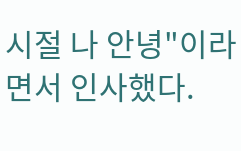시절 나 안녕"이라면서 인사했다.